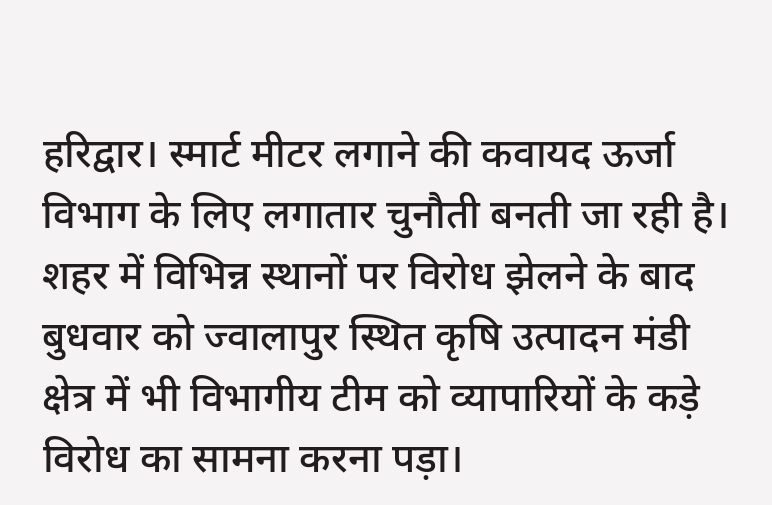हरिद्वार। स्मार्ट मीटर लगाने की कवायद ऊर्जा विभाग के लिए लगातार चुनौती बनती जा रही है। शहर में विभिन्न स्थानों पर विरोध झेलने के बाद बुधवार को ज्वालापुर स्थित कृषि उत्पादन मंडी क्षेत्र में भी विभागीय टीम को व्यापारियों के कड़े विरोध का सामना करना पड़ा।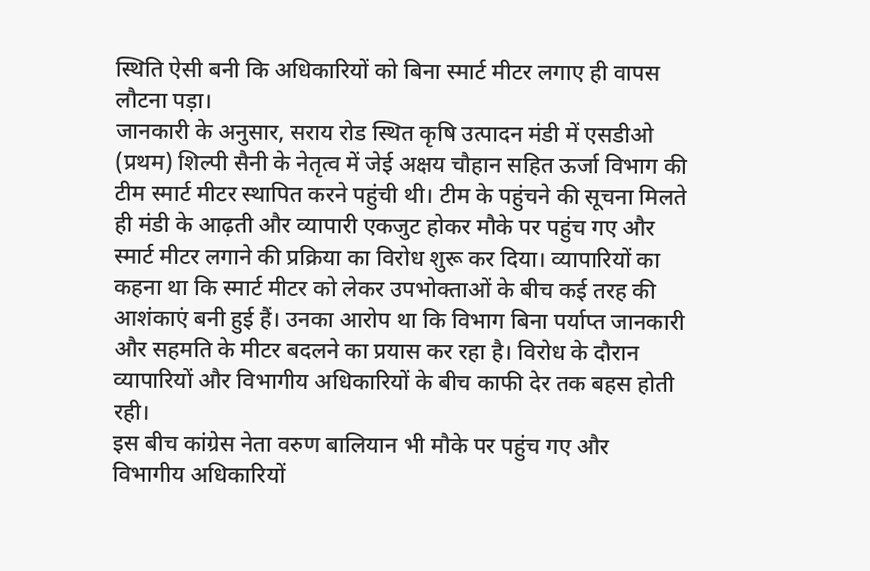स्थिति ऐसी बनी कि अधिकारियों को बिना स्मार्ट मीटर लगाए ही वापस लौटना पड़ा।
जानकारी के अनुसार, सराय रोड स्थित कृषि उत्पादन मंडी में एसडीओ (प्रथम) शिल्पी सैनी के नेतृत्व में जेई अक्षय चौहान सहित ऊर्जा विभाग की टीम स्मार्ट मीटर स्थापित करने पहुंची थी। टीम के पहुंचने की सूचना मिलते ही मंडी के आढ़ती और व्यापारी एकजुट होकर मौके पर पहुंच गए और स्मार्ट मीटर लगाने की प्रक्रिया का विरोध शुरू कर दिया। व्यापारियों का कहना था कि स्मार्ट मीटर को लेकर उपभोक्ताओं के बीच कई तरह की आशंकाएं बनी हुई हैं। उनका आरोप था कि विभाग बिना पर्याप्त जानकारी और सहमति के मीटर बदलने का प्रयास कर रहा है। विरोध के दौरान व्यापारियों और विभागीय अधिकारियों के बीच काफी देर तक बहस होती रही।
इस बीच कांग्रेस नेता वरुण बालियान भी मौके पर पहुंच गए और विभागीय अधिकारियों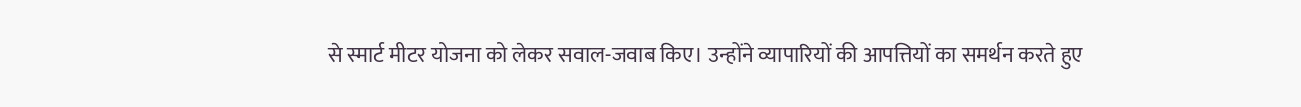से स्मार्ट मीटर योजना को लेकर सवाल-जवाब किए। उन्होंने व्यापारियों की आपत्तियों का समर्थन करते हुए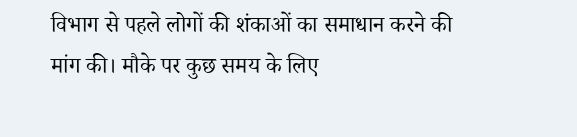विभाग से पहले लोगों की शंकाओं का समाधान करने की मांग की। मौके पर कुछ समय के लिए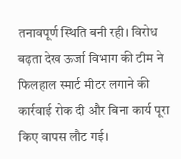तनावपूर्ण स्थिति बनी रही। विरोध बढ़ता देख ऊर्जा विभाग की टीम ने फिलहाल स्मार्ट मीटर लगाने की कार्रवाई रोक दी और बिना कार्य पूरा किए वापस लौट गई।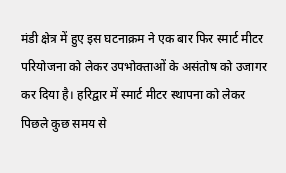मंडी क्षेत्र में हुए इस घटनाक्रम ने एक बार फिर स्मार्ट मीटर परियोजना को लेकर उपभोक्ताओं के असंतोष को उजागर कर दिया है। हरिद्वार में स्मार्ट मीटर स्थापना को लेकर पिछले कुछ समय से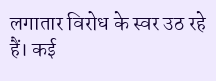लगातार विरोध के स्वर उठ रहे हैं। कई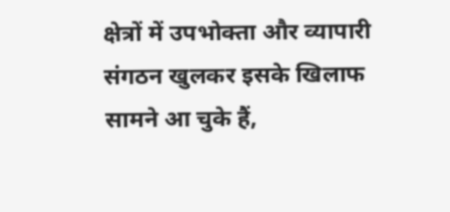क्षेत्रों में उपभोक्ता और व्यापारी संगठन खुलकर इसके खिलाफ सामने आ चुके हैं,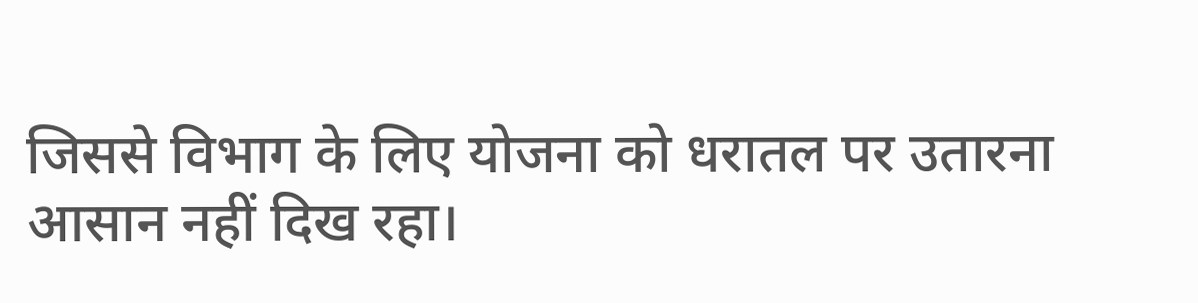जिससे विभाग के लिए योजना को धरातल पर उतारना आसान नहीं दिख रहा।